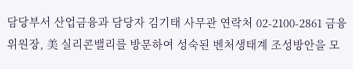담당부서 산업금융과 담당자 김기태 사무관 연락처 02-2100-2861 금융위원장, 美 실리콘밸리를 방문하여 성숙된 벤처생태계 조성방안을 모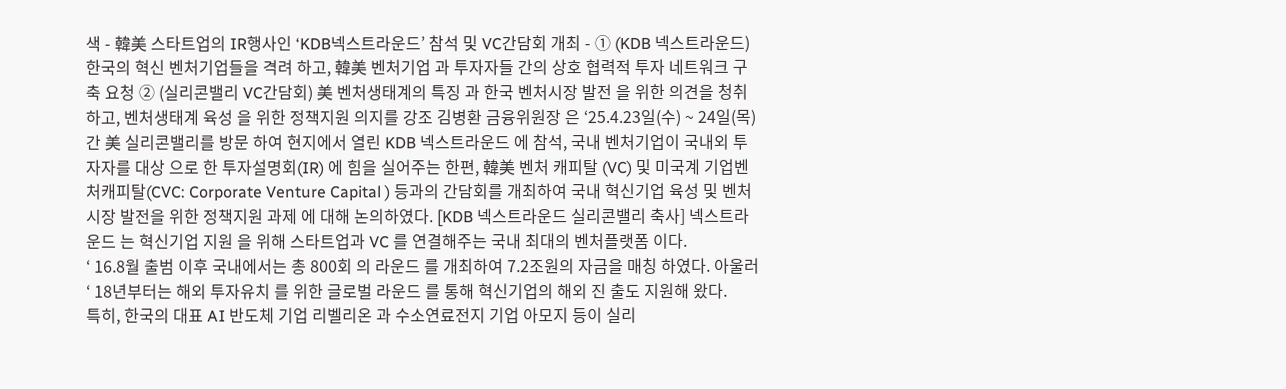색 - 韓美 스타트업의 IR행사인 ‘KDB넥스트라운드’ 참석 및 VC간담회 개최 - ➀ (KDB 넥스트라운드) 한국의 혁신 벤처기업들을 격려 하고, 韓美 벤처기업 과 투자자들 간의 상호 협력적 투자 네트워크 구축 요청 ➁ (실리콘밸리 VC간담회) 美 벤처생태계의 특징 과 한국 벤처시장 발전 을 위한 의견을 청취하고, 벤처생태계 육성 을 위한 정책지원 의지를 강조 김병환 금융위원장 은 ‘25.4.23일(수) ~ 24일(목)간 美 실리콘밸리를 방문 하여 현지에서 열린 KDB 넥스트라운드 에 참석, 국내 벤처기업이 국내외 투자자를 대상 으로 한 투자설명회(IR) 에 힘을 실어주는 한편, 韓美 벤처 캐피탈 (VC) 및 미국계 기업벤처캐피탈(CVC: Corporate Venture Capital ) 등과의 간담회를 개최하여 국내 혁신기업 육성 및 벤처시장 발전을 위한 정책지원 과제 에 대해 논의하였다. [KDB 넥스트라운드 실리콘밸리 축사] 넥스트라운드 는 혁신기업 지원 을 위해 스타트업과 VC 를 연결해주는 국내 최대의 벤처플랫폼 이다.
‘ 16.8월 출범 이후 국내에서는 총 800회 의 라운드 를 개최하여 7.2조원의 자금을 매칭 하였다. 아울러 ‘ 18년부터는 해외 투자유치 를 위한 글로벌 라운드 를 통해 혁신기업의 해외 진 출도 지원해 왔다.
특히, 한국의 대표 AI 반도체 기업 리벨리온 과 수소연료전지 기업 아모지 등이 실리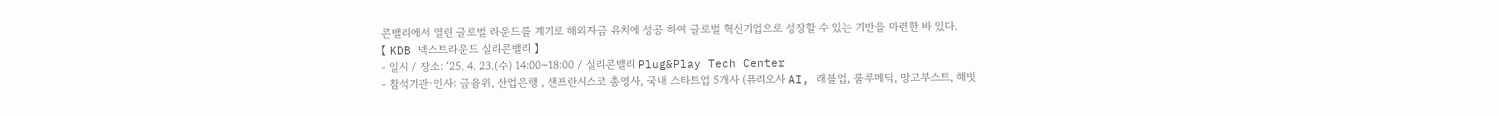콘밸리에서 열린 글로벌 라운드를 계기로 해외자금 유치에 성공 하여 글로벌 혁신기업으로 성장할 수 있는 기반을 마련한 바 있다.
【 KDB 넥스트라운드 실리콘밸리 】
- 일시 / 장소: ‘25. 4. 23.(수) 14:00~18:00 / 실리콘밸리 Plug&Play Tech Center
- 참석기관·인사: 금융위, 산업은행 , 샌프란시스코 총영사, 국내 스타트업 5개사 (퓨리오사 AI, 래블업, 룰루메딕, 망고부스트, 해빗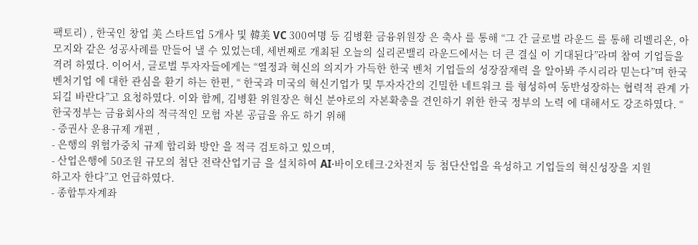팩토리) , 한국인 창업 美 스타트업 5개사 및 韓美 VC 300여명 등 김병환 금융위원장 은 축사 를 통해 “그 간 글로벌 라운드 를 통해 리벨리온, 아모지와 같은 성공사례를 만들어 낼 수 있었는데, 세번째로 개최된 오늘의 실리콘밸리 라운드에서는 더 큰 결실 이 기대된다”라며 참여 기업들을 격려 하였다. 이어서, 글로벌 투자자들에게는 “열정과 혁신의 의지가 가득한 한국 벤처 기업들의 성장잠재력 을 알아봐 주시리라 믿는다”며 한국 벤처기업 에 대한 관심을 환기 하는 한편, “ 한국과 미국의 혁신기업가 및 투자자간의 긴밀한 네트워크 를 형성하여 동반성장하는 협력적 관계 가 되길 바란다”고 요청하였다. 이와 함께, 김병환 위원장은 혁신 분야로의 자본확충을 견인하기 위한 한국 정부의 노력 에 대해서도 강조하였다. “ 한국정부는 금융회사의 적극적인 모험 자본 공급을 유도 하기 위해
- 증권사 운용규제 개편 ,
- 은행의 위험가중치 규제 합리화 방안 을 적극 검토하고 있으며,
- 산업은행에 50조원 규모의 첨단 전략산업기금 을 설치하여 AI·바이오테크·2차전지 등 첨단산업을 육성하고 기업들의 혁신성장을 지원
하고자 한다”고 언급하였다.
- 종합투자계좌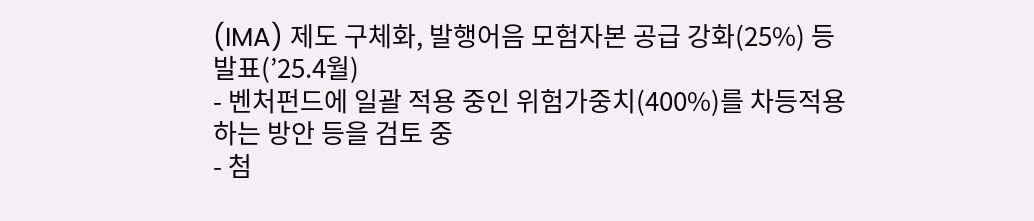(IMA) 제도 구체화, 발행어음 모험자본 공급 강화(25%) 등 발표(’25.4월)
- 벤처펀드에 일괄 적용 중인 위험가중치(400%)를 차등적용하는 방안 등을 검토 중
- 첨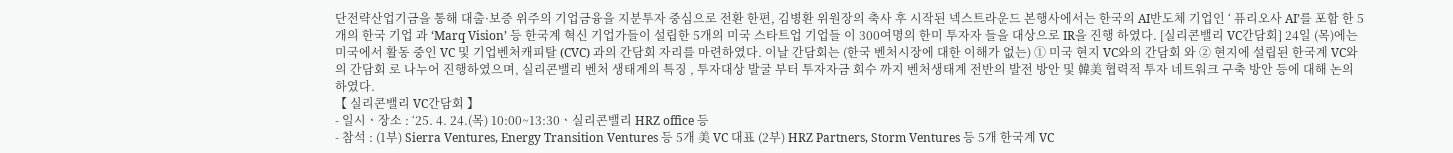단전략산업기금을 통해 대출·보증 위주의 기업금융을 지분투자 중심으로 전환 한편, 김병환 위원장의 축사 후 시작된 넥스트라운드 본행사에서는 한국의 AI반도체 기업인 ‘ 퓨리오사 AI’를 포함 한 5개의 한국 기업 과 ‘Marq Vision’ 등 한국계 혁신 기업가들이 설립한 5개의 미국 스타트업 기업들 이 300여명의 한미 투자자 들을 대상으로 IR을 진행 하였다. [실리콘밸리 VC간담회] 24일 (목)에는 미국에서 활동 중인 VC 및 기업벤처캐피탈 (CVC) 과의 간담회 자리를 마련하였다. 이날 간담회는 (한국 벤처시장에 대한 이해가 없는) ➀ 미국 현지 VC와의 간담회 와 ➁ 현지에 설립된 한국계 VC와의 간담회 로 나누어 진행하였으며, 실리콘밸리 벤처 생태계의 특징 , 투자대상 발굴 부터 투자자금 회수 까지 벤처생태계 전반의 발전 방안 및 韓美 협력적 투자 네트워크 구축 방안 등에 대해 논의하였다.
【 실리콘밸리 VC간담회 】
- 일시ㆍ장소 : ‘25. 4. 24.(목) 10:00~13:30ㆍ실리콘밸리 HRZ office 등
- 참석 : (1부) Sierra Ventures, Energy Transition Ventures 등 5개 美 VC 대표 (2부) HRZ Partners, Storm Ventures 등 5개 한국계 VC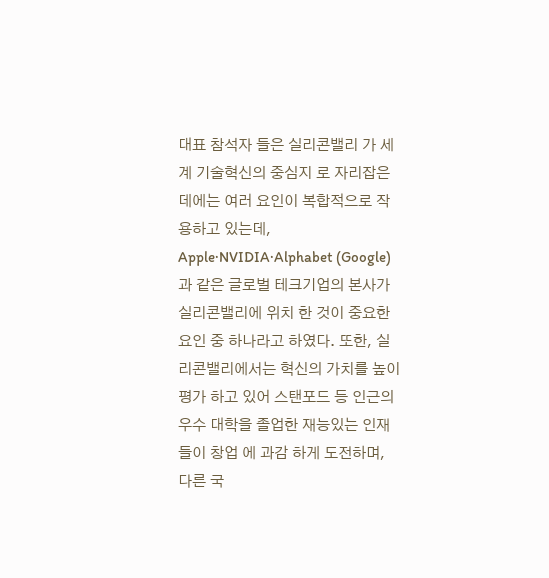대표 참석자 들은 실리콘밸리 가 세계 기술혁신의 중심지 로 자리잡은 데에는 여러 요인이 복합적으로 작용하고 있는데, Apple·NVIDIA·Alphabet (Google) 과 같은 글로벌 테크기업의 본사가 실리콘밸리에 위치 한 것이 중요한 요인 중 하나라고 하였다. 또한, 실리콘밸리에서는 혁신의 가치를 높이 평가 하고 있어 스탠포드 등 인근의 우수 대학을 졸업한 재능있는 인재들이 창업 에 과감 하게 도전하며, 다른 국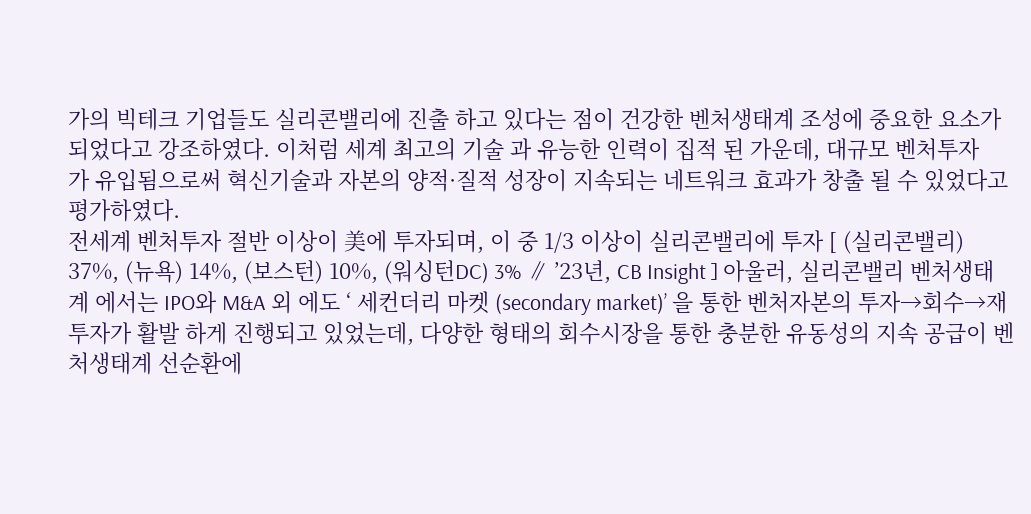가의 빅테크 기업들도 실리콘밸리에 진출 하고 있다는 점이 건강한 벤처생태계 조성에 중요한 요소가 되었다고 강조하였다. 이처럼 세계 최고의 기술 과 유능한 인력이 집적 된 가운데, 대규모 벤처투자
가 유입됨으로써 혁신기술과 자본의 양적·질적 성장이 지속되는 네트워크 효과가 창출 될 수 있었다고 평가하였다.
전세계 벤처투자 절반 이상이 美에 투자되며, 이 중 1/3 이상이 실리콘밸리에 투자 [ (실리콘밸리) 37%, (뉴욕) 14%, (보스턴) 10%, (워싱턴DC) 3% ∥ ’23년, CB Insight ] 아울러, 실리콘밸리 벤처생태계 에서는 IPO와 M&A 외 에도 ‘ 세컨더리 마켓 (secondary market)’ 을 통한 벤처자본의 투자→회수→재투자가 활발 하게 진행되고 있었는데, 다양한 형태의 회수시장을 통한 충분한 유동성의 지속 공급이 벤처생태계 선순환에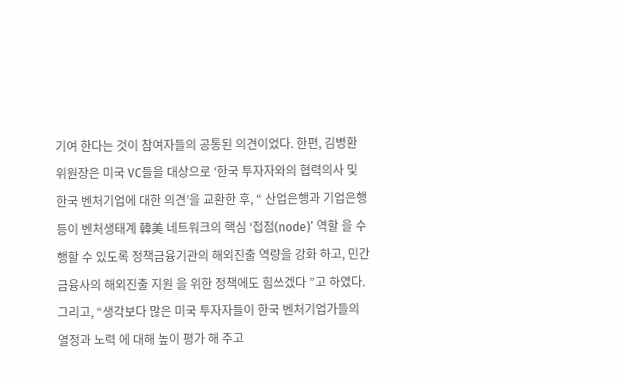기여 한다는 것이 참여자들의 공통된 의견이었다. 한편, 김병환 위원장은 미국 VC들을 대상으로 ‘한국 투자자와의 협력의사 및 한국 벤처기업에 대한 의견’을 교환한 후, “ 산업은행과 기업은행
등이 벤처생태계 韓美 네트워크의 핵심 ‘접점(node)’ 역할 을 수행할 수 있도록 정책금융기관의 해외진출 역량을 강화 하고, 민간 금융사의 해외진출 지원 을 위한 정책에도 힘쓰겠다 ”고 하였다. 그리고, “생각보다 많은 미국 투자자들이 한국 벤처기업가들의 열정과 노력 에 대해 높이 평가 해 주고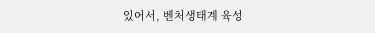있어서, 벤처생태계 육성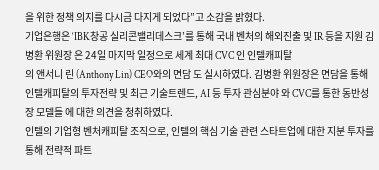을 위한 정책 의지를 다시금 다지게 되었다”고 소감을 밝혔다.
기업은행은 ‘IBK창공 실리콘밸리데스크’를 통해 국내 벤처의 해외진출 및 IR 등을 지원 김병환 위원장 은 24일 마지막 일정으로 세계 최대 CVC 인 인텔캐피탈
의 앤서니 린 (Anthony Lin) CEO와의 면담 도 실시하였다. 김병환 위원장은 면담을 통해 인텔캐피탈의 투자전략 및 최근 기술트렌드, AI 등 투자 관심분야 와 CVC를 통한 동반성장 모델들 에 대한 의견을 청취하였다.
인텔의 기업형 벤처캐피탈 조직으로, 인텔의 핵심 기술 관련 스타트업에 대한 지분 투자를 통해 전략적 파트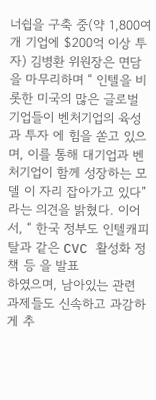너쉽을 구축 중(약 1,800여개 기업에 $200억 이상 투자) 김병환 위원장은 면담을 마무리하며 “ 인텔을 비롯한 미국의 많은 글로벌 기업들이 벤처기업의 육성과 투자 에 힘을 쏟고 있으며, 이를 통해 대기업과 벤처기업이 함께 성장하는 모델 이 자리 잡아가고 있다”라는 의견을 밝혔다. 이어서, “ 한국 정부도 인텔캐피탈과 같은 CVC 활성화 정책 등 을 발표
하였으며, 남아있는 관련 과제들도 신속하고 과감하게 추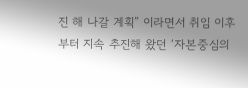진 해 나갈 계획” 이라면서 취임 이후부터 지속 추진해 왔던 ‘자본중심의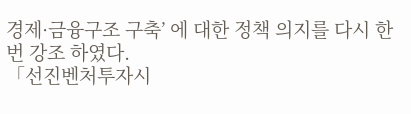경제·금융구조 구축’ 에 대한 정책 의지를 다시 한 번 강조 하였다.
「선진벤처투자시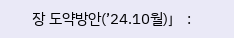장 도약방안(’24.10월)」 :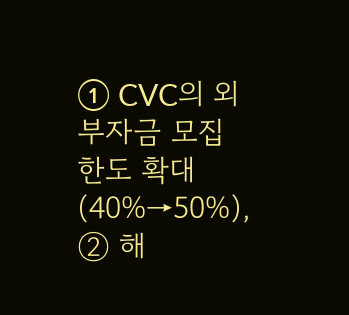① CVC의 외부자금 모집 한도 확대(40%→50%), ② 해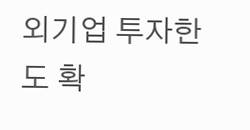외기업 투자한도 확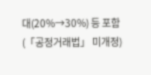대(20%→30%) 등 포함(「공정거래법」 미개정)